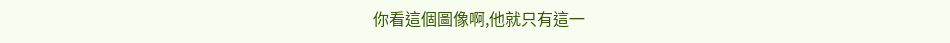你看這個圖像啊,他就只有這一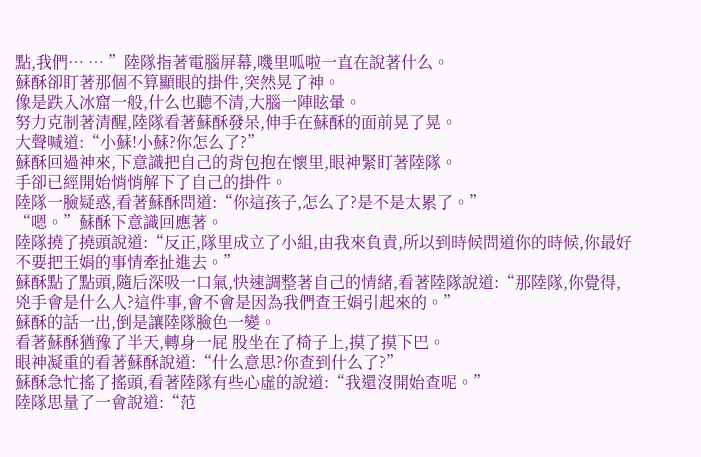點,我們… … ”陸隊指著電腦屏幕,嘰里呱啦一直在說著什么。
蘇酥卻盯著那個不算顯眼的掛件,突然晃了神。
像是跌入冰窟一般,什么也聽不清,大腦一陣眩暈。
努力克制著清醒,陸隊看著蘇酥發呆,伸手在蘇酥的面前晃了晃。
大聲喊道:“小蘇!小蘇?你怎么了?”
蘇酥回過神來,下意識把自己的背包抱在懷里,眼神緊盯著陸隊。
手卻已經開始悄悄解下了自己的掛件。
陸隊一臉疑惑,看著蘇酥問道:“你這孩子,怎么了?是不是太累了。”
“嗯。”蘇酥下意識回應著。
陸隊撓了撓頭說道:“反正,隊里成立了小組,由我來負責,所以到時候問道你的時候,你最好不要把王娟的事情牽扯進去。”
蘇酥點了點頭,隨后深吸一口氣,快速調整著自己的情緒,看著陸隊說道:“那陸隊,你覺得,兇手會是什么人?這件事,會不會是因為我們查王娟引起來的。”
蘇酥的話一出,倒是讓陸隊臉色一變。
看著蘇酥猶豫了半天,轉身一屁 股坐在了椅子上,摸了摸下巴。
眼神凝重的看著蘇酥說道:“什么意思?你查到什么了?”
蘇酥急忙搖了搖頭,看著陸隊有些心虛的說道:“我還沒開始查呢。”
陸隊思量了一會說道:“范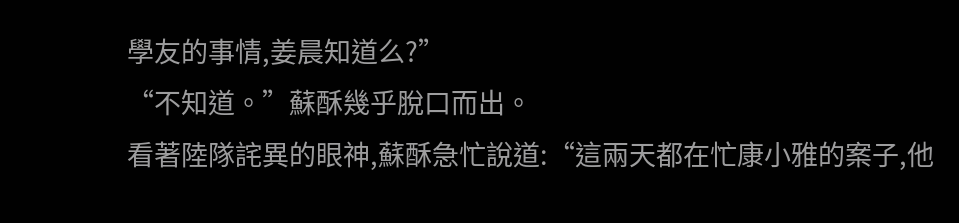學友的事情,姜晨知道么?”
“不知道。”蘇酥幾乎脫口而出。
看著陸隊詫異的眼神,蘇酥急忙說道:“這兩天都在忙康小雅的案子,他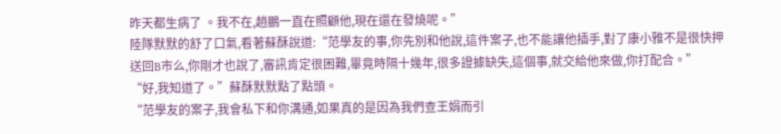昨天都生病了 。我不在,趙鵬一直在照顧他,現在還在發燒呢。”
陸隊默默的舒了口氣,看著蘇酥說道:“范學友的事,你先別和他說,這件案子,也不能讓他插手,對了康小雅不是很快押送回B市么,你剛才也說了,審訊肯定很困難,畢竟時隔十幾年,很多證據缺失,這個事,就交給他來做,你打配合。”
“好,我知道了。”蘇酥默默點了點頭。
“范學友的案子,我會私下和你溝通,如果真的是因為我們查王娟而引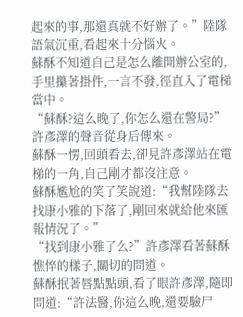起來的事,那還真就不好辦了。”陸隊語氣沉重,看起來十分惱火。
蘇酥不知道自己是怎么離開辦公室的,手里攥著掛件,一言不發,徑直入了電梯當中。
“蘇酥?這么晚了,你怎么還在警局?”許彥澤的聲音從身后傳來。
蘇酥一愣,回頭看去,卻見許彥澤站在電梯的一角,自己剛才都沒注意。
蘇酥尷尬的笑了笑說道:“我幫陸隊去找康小雅的下落了,剛回來就給他來匯報情況了。”
“找到康小雅了么?”許彥澤看著蘇酥憔悴的樣子,關切的問道。
蘇酥抿著唇點點頭,看了眼許彥澤,隨即問道:“許法醫,你這么晚,還要驗尸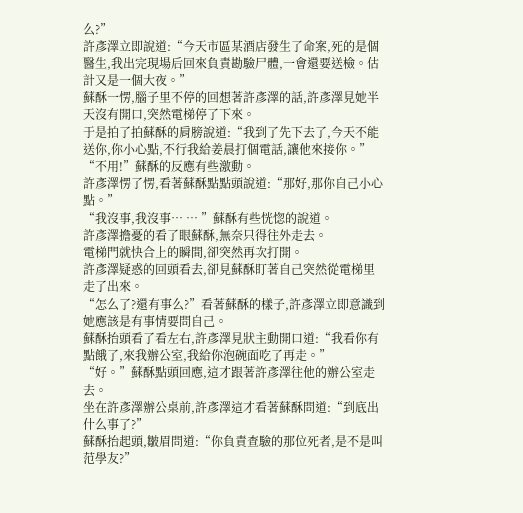么?”
許彥澤立即說道:“今天市區某酒店發生了命案,死的是個醫生,我出完現場后回來負責勘驗尸體,一會還要送檢。估計又是一個大夜。”
蘇酥一愣,腦子里不停的回想著許彥澤的話,許彥澤見她半天沒有開口,突然電梯停了下來。
于是拍了拍蘇酥的肩膀說道:“我到了先下去了,今天不能送你,你小心點,不行我給姜晨打個電話,讓他來接你。”
“不用!”蘇酥的反應有些激動。
許彥澤愣了愣,看著蘇酥點點頭說道:“那好,那你自己小心點。”
“我沒事,我沒事… … ”蘇酥有些恍惚的說道。
許彥澤擔憂的看了眼蘇酥,無奈只得往外走去。
電梯門就快合上的瞬間,卻突然再次打開。
許彥澤疑惑的回頭看去,卻見蘇酥盯著自己突然從電梯里走了出來。
“怎么了?還有事么?”看著蘇酥的樣子,許彥澤立即意識到她應該是有事情要問自己。
蘇酥抬頭看了看左右,許彥澤見狀主動開口道:“我看你有點餓了,來我辦公室,我給你泡碗面吃了再走。”
“好。”蘇酥點頭回應,這才跟著許彥澤往他的辦公室走去。
坐在許彥澤辦公桌前,許彥澤這才看著蘇酥問道:“到底出什么事了?”
蘇酥抬起頭,皺眉問道:“你負責查驗的那位死者,是不是叫范學友?”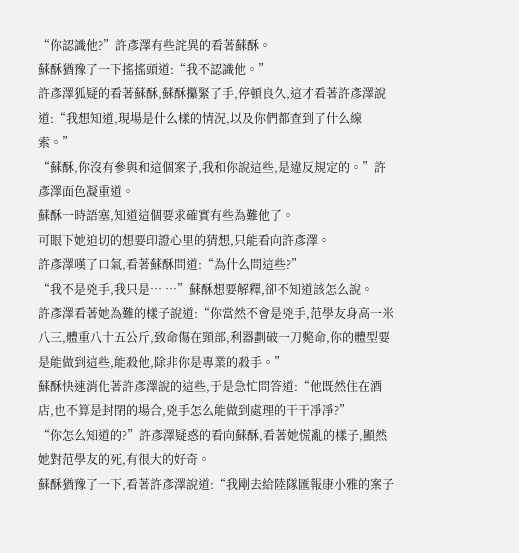“你認識他?”許彥澤有些詫異的看著蘇酥。
蘇酥猶豫了一下搖搖頭道:“我不認識他。”
許彥澤狐疑的看著蘇酥,蘇酥攥緊了手,停頓良久,這才看著許彥澤說道:“我想知道,現場是什么樣的情況,以及你們都查到了什么線索。”
“蘇酥,你沒有參與和這個案子,我和你說這些,是違反規定的。”許彥澤面色凝重道。
蘇酥一時語塞,知道這個要求確實有些為難他了。
可眼下她迫切的想要印證心里的猜想,只能看向許彥澤。
許彥澤嘆了口氣,看著蘇酥問道:“為什么問這些?”
“我不是兇手,我只是… …”蘇酥想要解釋,卻不知道該怎么說。
許彥澤看著她為難的樣子說道:“你當然不會是兇手,范學友身高一米八三,體重八十五公斤,致命傷在頸部,利器劃破一刀斃命,你的體型要是能做到這些,能殺他,除非你是專業的殺手。”
蘇酥快速消化著許彥澤說的這些,于是急忙問答道:“他既然住在酒店,也不算是封閉的場合,兇手怎么能做到處理的干干凈凈?”
“你怎么知道的?”許彥澤疑惑的看向蘇酥,看著她慌亂的樣子,顯然她對范學友的死,有很大的好奇。
蘇酥猶豫了一下,看著許彥澤說道:“我剛去給陸隊匯報康小雅的案子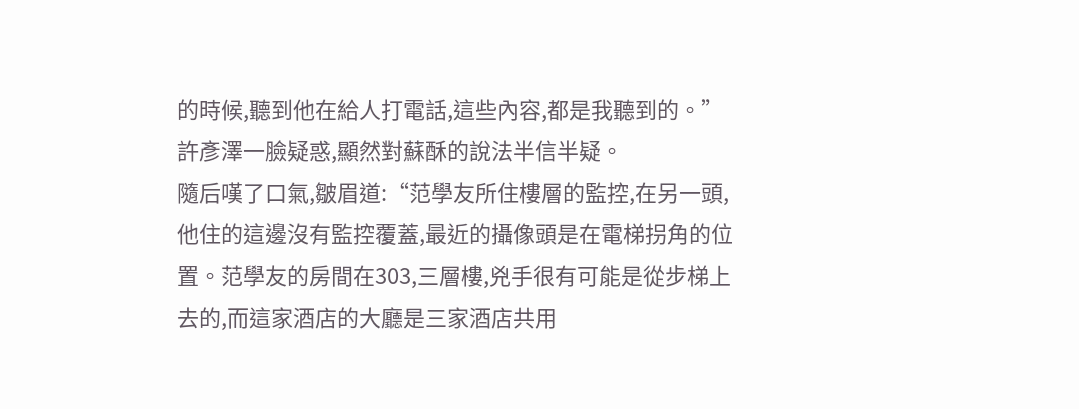的時候,聽到他在給人打電話,這些內容,都是我聽到的。”
許彥澤一臉疑惑,顯然對蘇酥的說法半信半疑。
隨后嘆了口氣,皺眉道:“范學友所住樓層的監控,在另一頭,他住的這邊沒有監控覆蓋,最近的攝像頭是在電梯拐角的位置。范學友的房間在303,三層樓,兇手很有可能是從步梯上去的,而這家酒店的大廳是三家酒店共用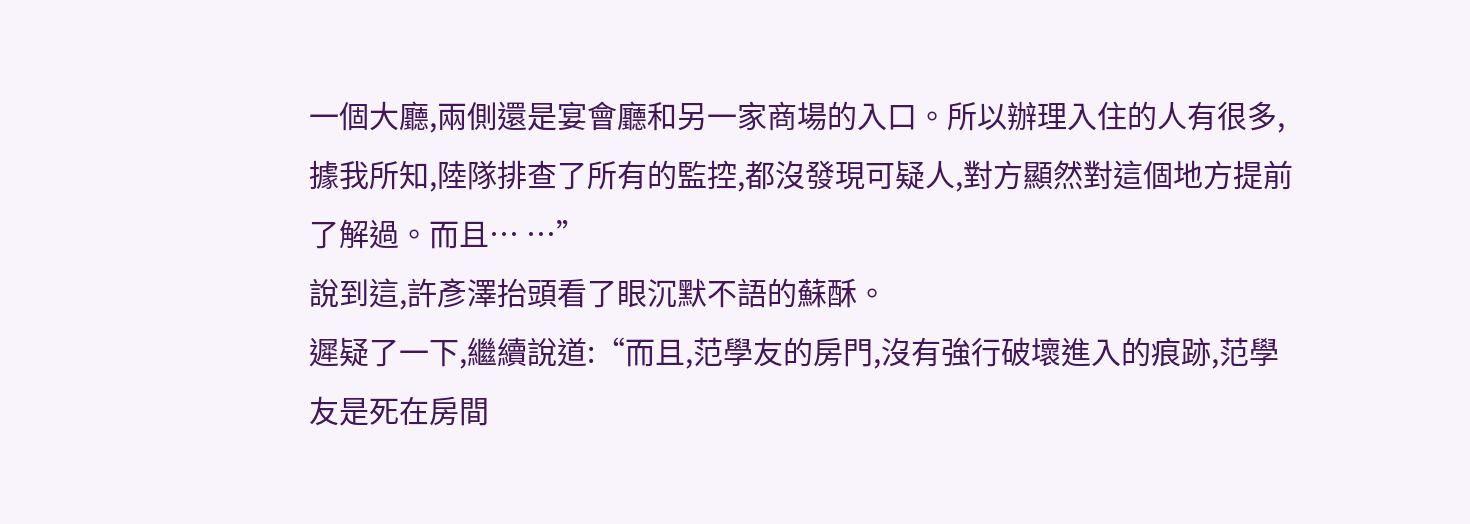一個大廳,兩側還是宴會廳和另一家商場的入口。所以辦理入住的人有很多,據我所知,陸隊排查了所有的監控,都沒發現可疑人,對方顯然對這個地方提前了解過。而且… …”
說到這,許彥澤抬頭看了眼沉默不語的蘇酥。
遲疑了一下,繼續說道:“而且,范學友的房門,沒有強行破壞進入的痕跡,范學友是死在房間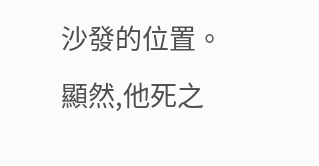沙發的位置。顯然,他死之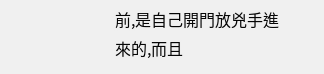前,是自己開門放兇手進來的,而且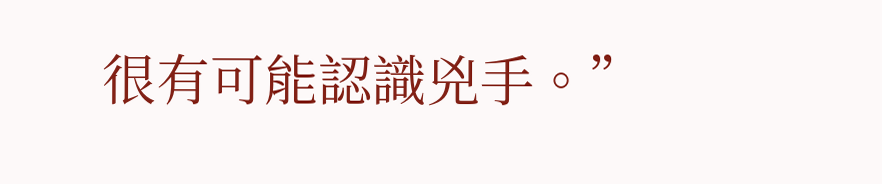很有可能認識兇手。”